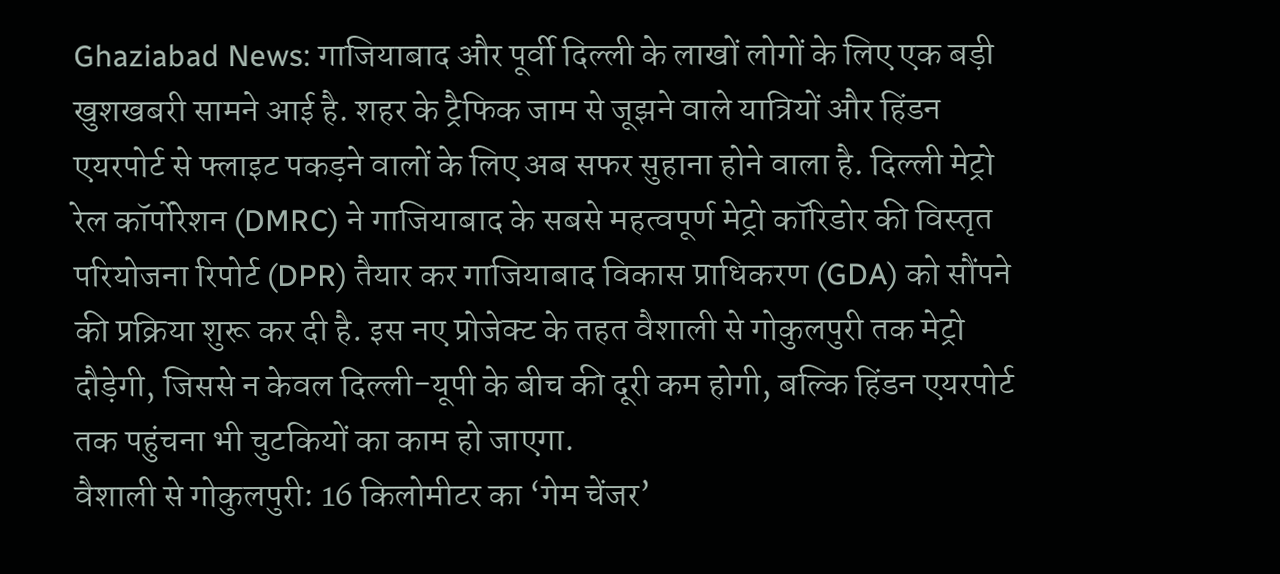Ghaziabad News: गाजियाबाद और पूर्वी दिल्ली के लाखों लोगों के लिए एक बड़ी खुशखबरी सामने आई है. शहर के ट्रैफिक जाम से जूझने वाले यात्रियों और हिंडन एयरपोर्ट से फ्लाइट पकड़ने वालों के लिए अब सफर सुहाना होने वाला है. दिल्ली मेट्रो रेल कॉर्पोरेशन (DMRC) ने गाजियाबाद के सबसे महत्वपूर्ण मेट्रो कॉरिडोर की विस्तृत परियोजना रिपोर्ट (DPR) तैयार कर गाजियाबाद विकास प्राधिकरण (GDA) को सौंपने की प्रक्रिया शुरू कर दी है. इस नए प्रोजेक्ट के तहत वैशाली से गोकुलपुरी तक मेट्रो दौड़ेगी, जिससे न केवल दिल्ली-यूपी के बीच की दूरी कम होगी, बल्कि हिंडन एयरपोर्ट तक पहुंचना भी चुटकियों का काम हो जाएगा.
वैशाली से गोकुलपुरी: 16 किलोमीटर का ‘गेम चेंजर’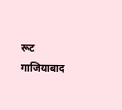रूट
गाजियाबाद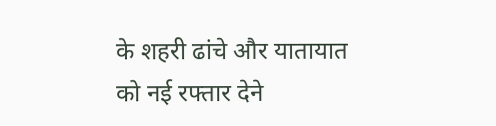के शहरी ढांचे और यातायात को नई रफ्तार देने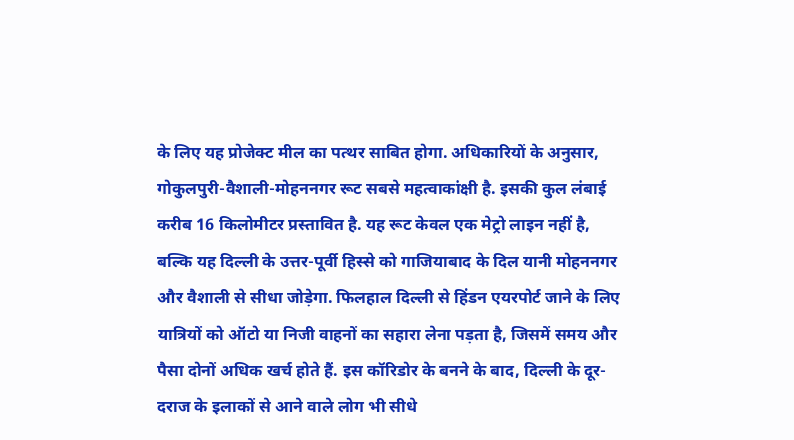के लिए यह प्रोजेक्ट मील का पत्थर साबित होगा. अधिकारियों के अनुसार, गोकुलपुरी-वैशाली-मोहननगर रूट सबसे महत्वाकांक्षी है. इसकी कुल लंबाई करीब 16 किलोमीटर प्रस्तावित है. यह रूट केवल एक मेट्रो लाइन नहीं है, बल्कि यह दिल्ली के उत्तर-पूर्वी हिस्से को गाजियाबाद के दिल यानी मोहननगर और वैशाली से सीधा जोड़ेगा. फिलहाल दिल्ली से हिंडन एयरपोर्ट जाने के लिए यात्रियों को ऑटो या निजी वाहनों का सहारा लेना पड़ता है, जिसमें समय और पैसा दोनों अधिक खर्च होते हैं. इस कॉरिडोर के बनने के बाद, दिल्ली के दूर-दराज के इलाकों से आने वाले लोग भी सीधे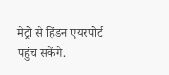मेट्रो से हिंडन एयरपोर्ट पहुंच सकेंगे.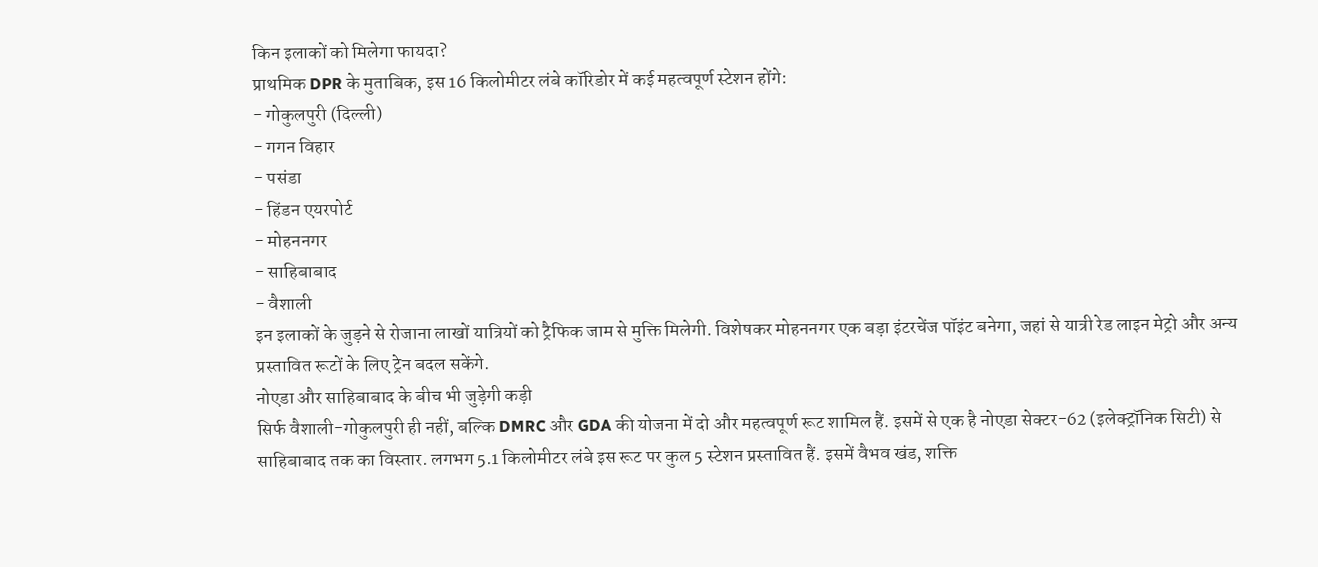किन इलाकों को मिलेगा फायदा?
प्राथमिक DPR के मुताबिक, इस 16 किलोमीटर लंबे कॉरिडोर में कई महत्वपूर्ण स्टेशन होंगे:
- गोकुलपुरी (दिल्ली)
- गगन विहार
- पसंडा
- हिंडन एयरपोर्ट
- मोहननगर
- साहिबाबाद
- वैशाली
इन इलाकों के जुड़ने से रोजाना लाखों यात्रियों को ट्रैफिक जाम से मुक्ति मिलेगी. विशेषकर मोहननगर एक बड़ा इंटरचेंज पॉइंट बनेगा, जहां से यात्री रेड लाइन मेट्रो और अन्य प्रस्तावित रूटों के लिए ट्रेन बदल सकेंगे.
नोएडा और साहिबाबाद के बीच भी जुड़ेगी कड़ी
सिर्फ वैशाली-गोकुलपुरी ही नहीं, बल्कि DMRC और GDA की योजना में दो और महत्वपूर्ण रूट शामिल हैं. इसमें से एक है नोएडा सेक्टर-62 (इलेक्ट्रॉनिक सिटी) से साहिबाबाद तक का विस्तार. लगभग 5.1 किलोमीटर लंबे इस रूट पर कुल 5 स्टेशन प्रस्तावित हैं. इसमें वैभव खंड, शक्ति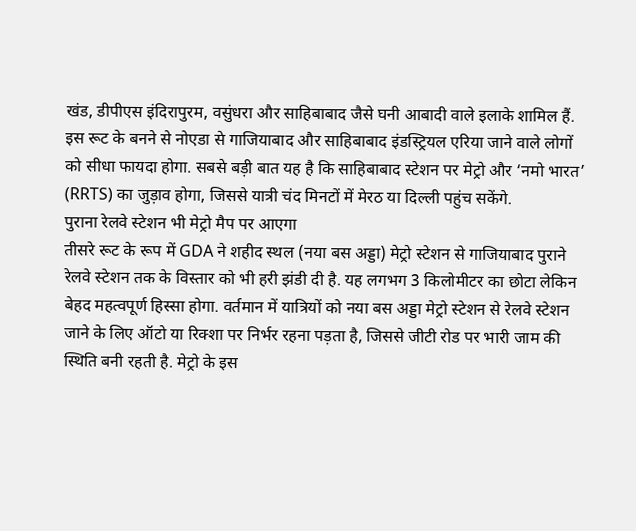खंड, डीपीएस इंदिरापुरम, वसुंधरा और साहिबाबाद जैसे घनी आबादी वाले इलाके शामिल हैं. इस रूट के बनने से नोएडा से गाजियाबाद और साहिबाबाद इंडस्ट्रियल एरिया जाने वाले लोगों को सीधा फायदा होगा. सबसे बड़ी बात यह है कि साहिबाबाद स्टेशन पर मेट्रो और ‘नमो भारत’ (RRTS) का जुड़ाव होगा, जिससे यात्री चंद मिनटों में मेरठ या दिल्ली पहुंच सकेंगे.
पुराना रेलवे स्टेशन भी मेट्रो मैप पर आएगा
तीसरे रूट के रूप में GDA ने शहीद स्थल (नया बस अड्डा) मेट्रो स्टेशन से गाजियाबाद पुराने रेलवे स्टेशन तक के विस्तार को भी हरी झंडी दी है. यह लगभग 3 किलोमीटर का छोटा लेकिन बेहद महत्वपूर्ण हिस्सा होगा. वर्तमान में यात्रियों को नया बस अड्डा मेट्रो स्टेशन से रेलवे स्टेशन जाने के लिए ऑटो या रिक्शा पर निर्भर रहना पड़ता है, जिससे जीटी रोड पर भारी जाम की स्थिति बनी रहती है. मेट्रो के इस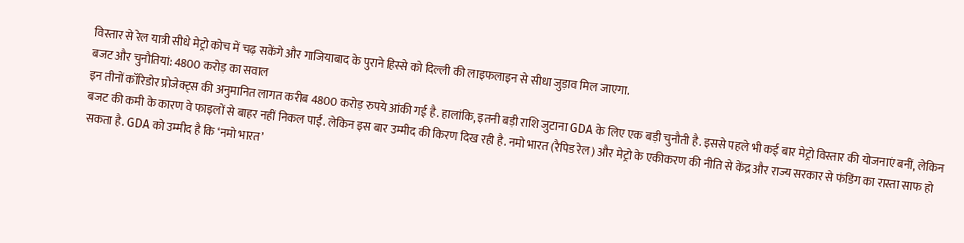विस्तार से रेल यात्री सीधे मेट्रो कोच में चढ़ सकेंगे और गाजियाबाद के पुराने हिस्से को दिल्ली की लाइफलाइन से सीधा जुड़ाव मिल जाएगा.
बजट और चुनौतियां: 4800 करोड़ का सवाल
इन तीनों कॉरिडोर प्रोजेक्ट्स की अनुमानित लागत करीब 4800 करोड़ रुपये आंकी गई है. हालांकि, इतनी बड़ी राशि जुटाना GDA के लिए एक बड़ी चुनौती है. इससे पहले भी कई बार मेट्रो विस्तार की योजनाएं बनीं, लेकिन बजट की कमी के कारण वे फाइलों से बाहर नहीं निकल पाईं. लेकिन इस बार उम्मीद की किरण दिख रही है. नमो भारत (रैपिड रेल) और मेट्रो के एकीकरण की नीति से केंद्र और राज्य सरकार से फंडिंग का रास्ता साफ हो सकता है. GDA को उम्मीद है कि ‘नमो भारत’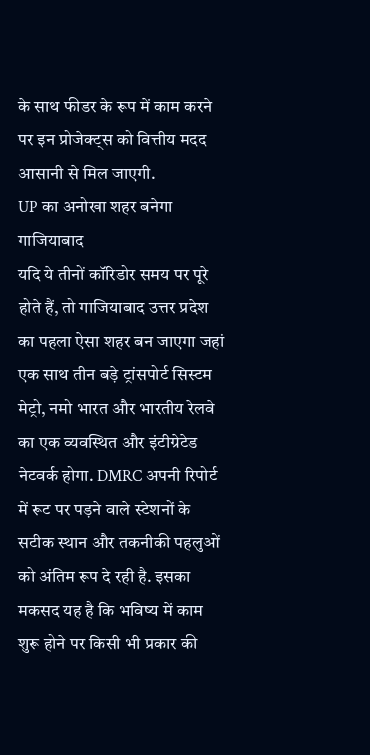के साथ फीडर के रूप में काम करने पर इन प्रोजेक्ट्स को वित्तीय मदद आसानी से मिल जाएगी.
UP का अनोखा शहर बनेगा गाजियाबाद
यदि ये तीनों कॉरिडोर समय पर पूरे होते हैं, तो गाजियाबाद उत्तर प्रदेश का पहला ऐसा शहर बन जाएगा जहां एक साथ तीन बड़े ट्रांसपोर्ट सिस्टम मेट्रो, नमो भारत और भारतीय रेलवे का एक व्यवस्थित और इंटीग्रेटेड नेटवर्क होगा. DMRC अपनी रिपोर्ट में रूट पर पड़ने वाले स्टेशनों के सटीक स्थान और तकनीकी पहलुओं को अंतिम रूप दे रही है. इसका मकसद यह है कि भविष्य में काम शुरू होने पर किसी भी प्रकार की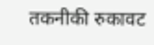तकनीकी रुकावट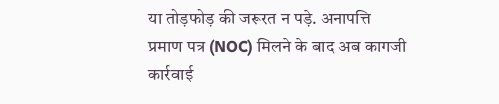या तोड़फोड़ की जरूरत न पड़े. अनापत्ति प्रमाण पत्र (NOC) मिलने के बाद अब कागजी कार्रवाई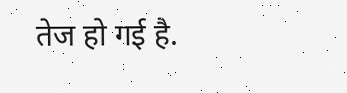तेज हो गई है.